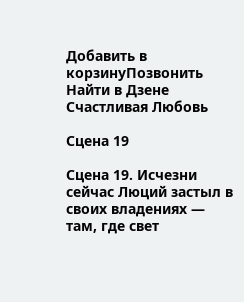Добавить в корзинуПозвонить
Найти в Дзене
Счастливая Любовь

Сцена 19

Сцена 19. Исчезни сейчас Люций застыл в своих владениях — там, где свет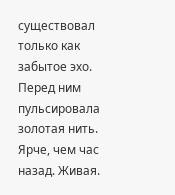существовал только как забытое эхо. Перед ним пульсировала золотая нить. Ярче, чем час назад. Живая.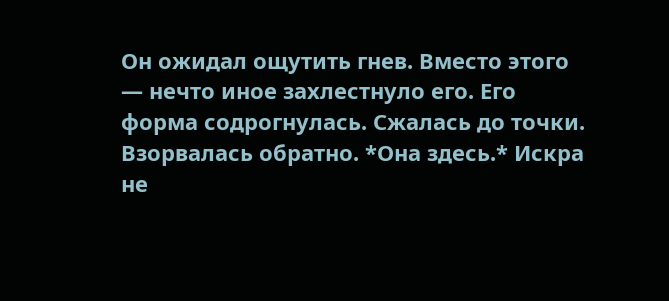Он ожидал ощутить гнев. Вместо этого — нечто иное захлестнуло его. Его форма содрогнулась. Сжалась до точки. Взорвалась обратно. *Она здесь.* Искра не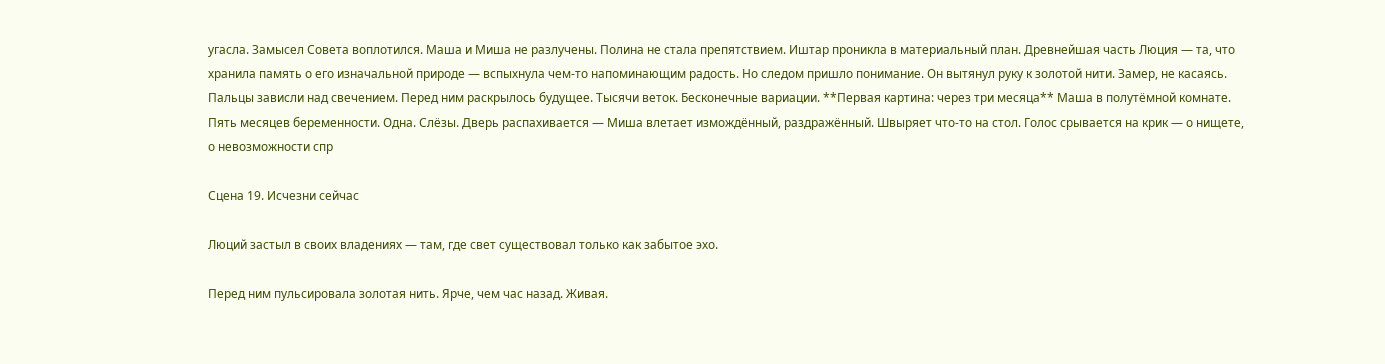угасла. Замысел Совета воплотился. Маша и Миша не разлучены. Полина не стала препятствием. Иштар проникла в материальный план. Древнейшая часть Люция — та, что хранила память о его изначальной природе — вспыхнула чем-то напоминающим радость. Но следом пришло понимание. Он вытянул руку к золотой нити. Замер, не касаясь. Пальцы зависли над свечением. Перед ним раскрылось будущее. Тысячи веток. Бесконечные вариации. **Первая картина: через три месяца** Маша в полутёмной комнате. Пять месяцев беременности. Одна. Слёзы. Дверь распахивается — Миша влетает измождённый, раздражённый. Швыряет что-то на стол. Голос срывается на крик — о нищете, о невозможности спр

Сцена 19. Исчезни сейчас

Люций застыл в своих владениях — там, где свет существовал только как забытое эхо.

Перед ним пульсировала золотая нить. Ярче, чем час назад. Живая.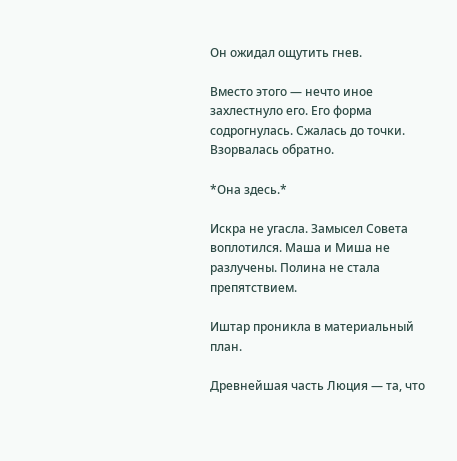Он ожидал ощутить гнев.

Вместо этого — нечто иное захлестнуло его. Его форма содрогнулась. Сжалась до точки. Взорвалась обратно.

*Она здесь.*

Искра не угасла. Замысел Совета воплотился. Маша и Миша не разлучены. Полина не стала препятствием.

Иштар проникла в материальный план.

Древнейшая часть Люция — та, что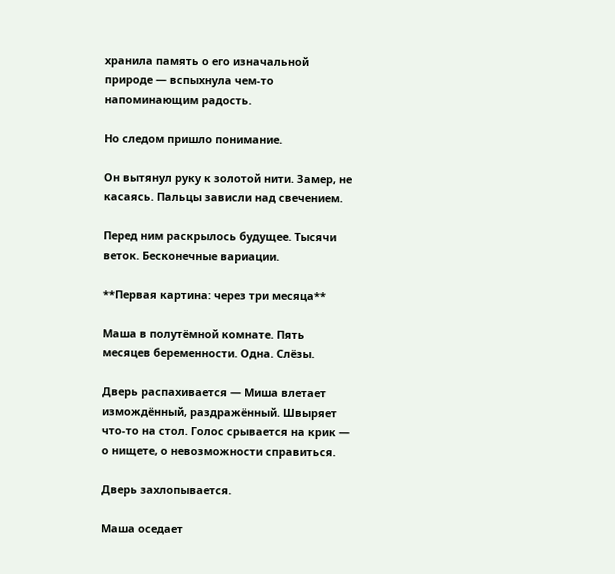хранила память о его изначальной природе — вспыхнула чем-то напоминающим радость.

Но следом пришло понимание.

Он вытянул руку к золотой нити. Замер, не касаясь. Пальцы зависли над свечением.

Перед ним раскрылось будущее. Тысячи веток. Бесконечные вариации.

**Первая картина: через три месяца**

Маша в полутёмной комнате. Пять месяцев беременности. Одна. Слёзы.

Дверь распахивается — Миша влетает измождённый, раздражённый. Швыряет что-то на стол. Голос срывается на крик — о нищете, о невозможности справиться.

Дверь захлопывается.

Маша оседает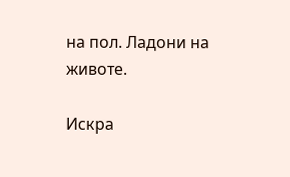на пол. Ладони на животе.

Искра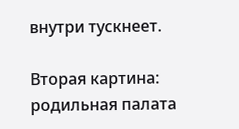внутри тускнеет.

Вторая картина: родильная палата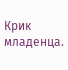Крик младенца.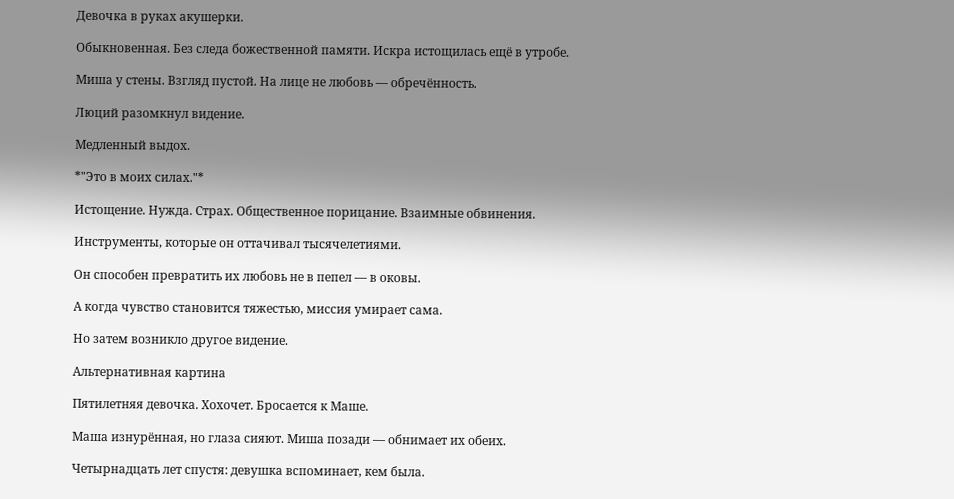Девочка в руках акушерки.

Обыкновенная. Без следа божественной памяти. Искра истощилась ещё в утробе.

Миша у стены. Взгляд пустой. На лице не любовь — обречённость.

Люций разомкнул видение.

Медленный выдох.

*"Это в моих силах."*

Истощение. Нужда. Страх. Общественное порицание. Взаимные обвинения.

Инструменты, которые он оттачивал тысячелетиями.

Он способен превратить их любовь не в пепел — в оковы.

А когда чувство становится тяжестью, миссия умирает сама.

Но затем возникло другое видение.

Альтернативная картина

Пятилетняя девочка. Хохочет. Бросается к Маше.

Маша изнурённая, но глаза сияют. Миша позади — обнимает их обеих.

Четырнадцать лет спустя: девушка вспоминает, кем была.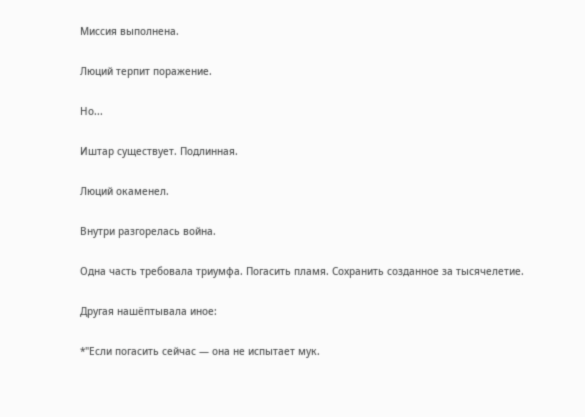Миссия выполнена.

Люций терпит поражение.

Но...

Иштар существует. Подлинная.

Люций окаменел.

Внутри разгорелась война.

Одна часть требовала триумфа. Погасить пламя. Сохранить созданное за тысячелетие.

Другая нашёптывала иное:

*"Если погасить сейчас — она не испытает мук.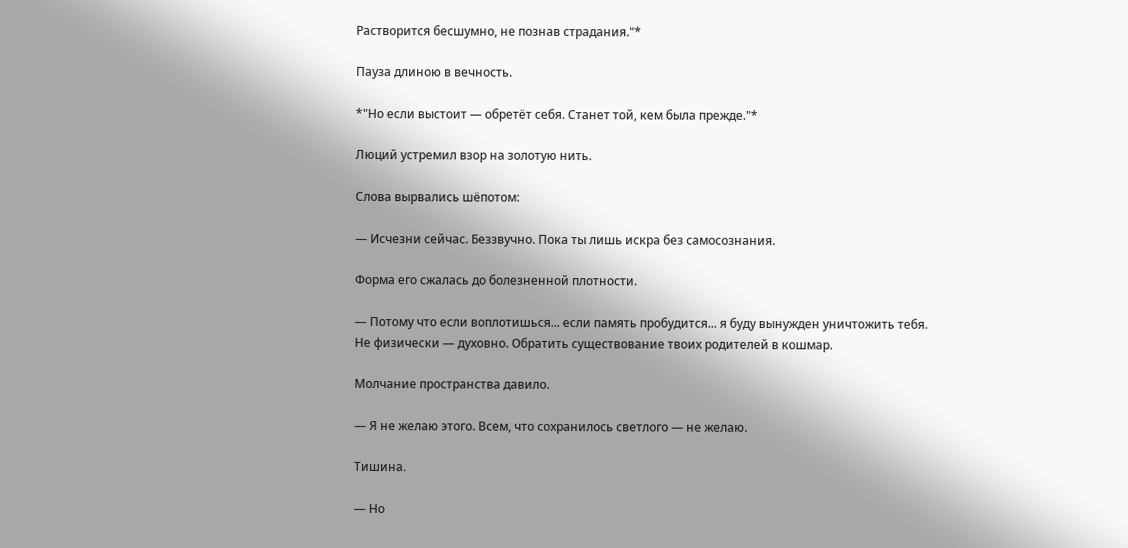Растворится бесшумно, не познав страдания."*

Пауза длиною в вечность.

*"Но если выстоит — обретёт себя. Станет той, кем была прежде."*

Люций устремил взор на золотую нить.

Слова вырвались шёпотом:

— Исчезни сейчас. Беззвучно. Пока ты лишь искра без самосознания.

Форма его сжалась до болезненной плотности.

— Потому что если воплотишься... если память пробудится... я буду вынужден уничтожить тебя. Не физически — духовно. Обратить существование твоих родителей в кошмар.

Молчание пространства давило.

— Я не желаю этого. Всем, что сохранилось светлого — не желаю.

Тишина.

— Но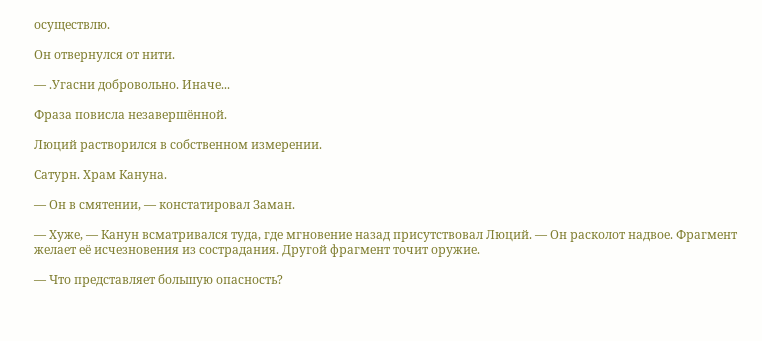осуществлю.

Он отвернулся от нити.

— .Угасни добровольно. Иначе...

Фраза повисла незавершённой.

Люций растворился в собственном измерении.

Сатурн. Храм Кануна.

— Он в смятении, — констатировал Заман.

— Хуже, — Канун всматривался туда, где мгновение назад присутствовал Люций. — Он расколот надвое. Фрагмент желает её исчезновения из сострадания. Другой фрагмент точит оружие.

— Что представляет большую опасность?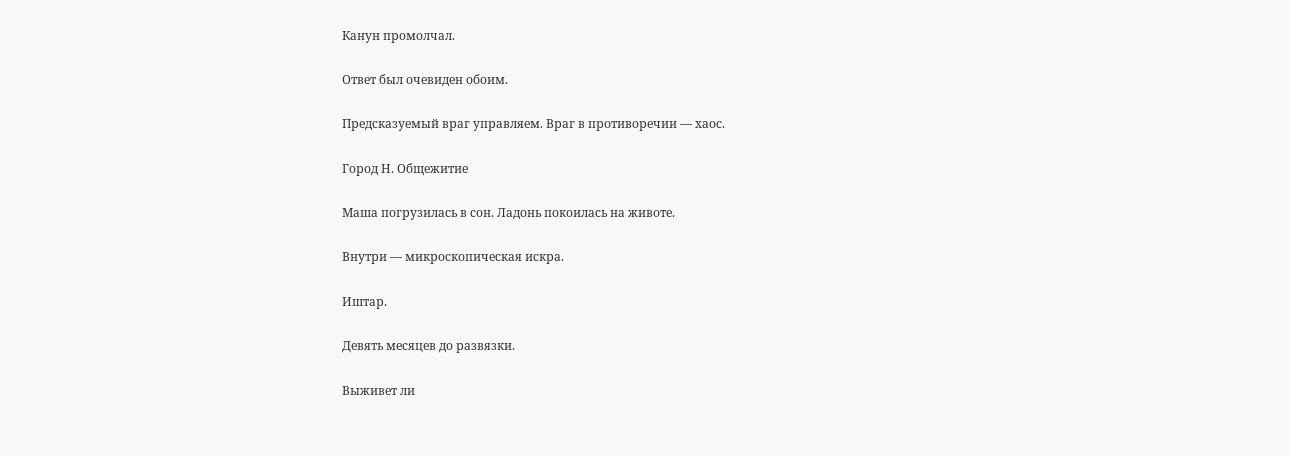Канун промолчал.

Ответ был очевиден обоим.

Предсказуемый враг управляем. Враг в противоречии — хаос.

Город Н. Общежитие

Маша погрузилась в сон. Ладонь покоилась на животе.

Внутри — микроскопическая искра.

Иштар.

Девять месяцев до развязки.

Выживет ли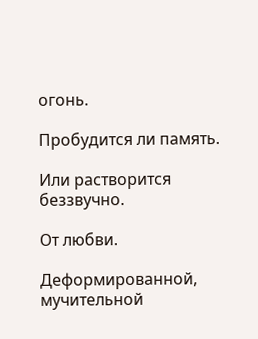огонь.

Пробудится ли память.

Или растворится беззвучно.

От любви.

Деформированной, мучительной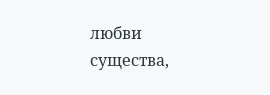любви существа,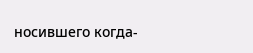носившего когда-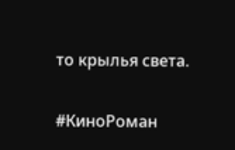то крылья света.

#КиноРоман